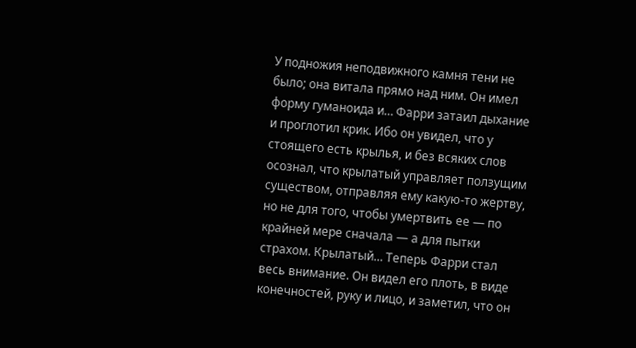У подножия неподвижного камня тени не было; она витала прямо над ним. Он имел форму гуманоида и… Фарри затаил дыхание и проглотил крик. Ибо он увидел, что у стоящего есть крылья, и без всяких слов осознал, что крылатый управляет ползущим существом, отправляя ему какую-то жертву, но не для того, чтобы умертвить ее — по крайней мере сначала — а для пытки страхом. Крылатый… Теперь Фарри стал весь внимание. Он видел его плоть, в виде конечностей, руку и лицо, и заметил, что он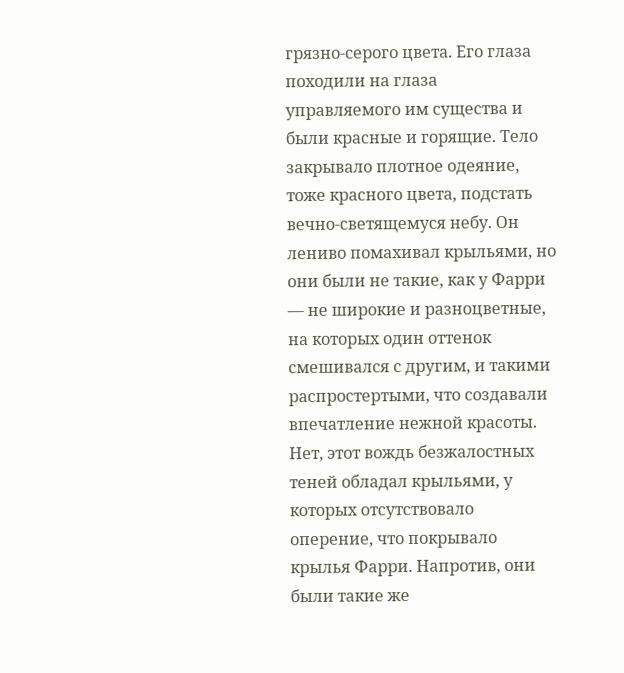грязно-серого цвета. Его глаза походили на глаза управляемого им существа и были красные и горящие. Тело закрывало плотное одеяние, тоже красного цвета, подстать вечно-светящемуся небу. Он лениво помахивал крыльями, но они были не такие, как у Фарри — не широкие и разноцветные, на которых один оттенок смешивался с другим, и такими распростертыми, что создавали впечатление нежной красоты. Нет, этот вождь безжалостных теней обладал крыльями, у которых отсутствовало оперение, что покрывало крылья Фарри. Напротив, они были такие же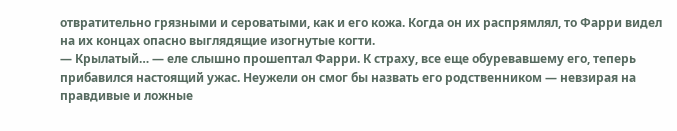отвратительно грязными и сероватыми, как и его кожа. Когда он их распрямлял, то Фарри видел на их концах опасно выглядящие изогнутые когти.
— Крылатый… — еле слышно прошептал Фарри. К страху, все еще обуревавшему его, теперь прибавился настоящий ужас. Неужели он смог бы назвать его родственником — невзирая на правдивые и ложные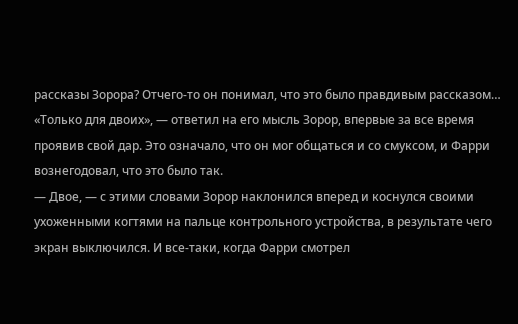рассказы Зорора? Отчего-то он понимал, что это было правдивым рассказом…
«Только для двоих», — ответил на его мысль Зорор, впервые за все время проявив свой дар. Это означало, что он мог общаться и со смуксом, и Фарри вознегодовал, что это было так.
— Двое, — с этими словами Зорор наклонился вперед и коснулся своими ухоженными когтями на пальце контрольного устройства, в результате чего экран выключился. И все-таки, когда Фарри смотрел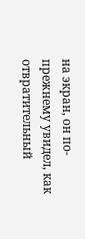на экран, он по-прежнему увидел, как отвратительный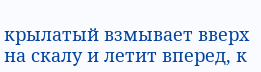крылатый взмывает вверх на скалу и летит вперед, к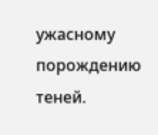ужасному порождению теней.